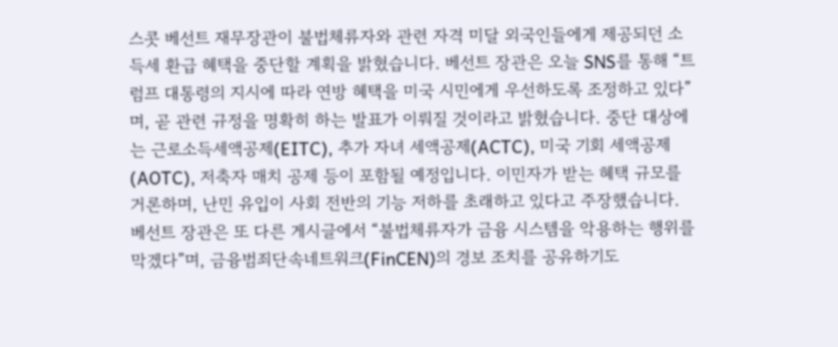스콧 베선트 재무장관이 불법체류자와 관련 자격 미달 외국인들에게 제공되던 소득세 환급 혜택을 중단할 계획을 밝혔습니다. 베선트 장관은 오늘 SNS를 통해 “트럼프 대통령의 지시에 따라 연방 혜택을 미국 시민에게 우선하도록 조정하고 있다”며, 곧 관련 규정을 명확히 하는 발표가 이뤄질 것이라고 밝혔습니다. 중단 대상에는 근로소득세액공제(EITC), 추가 자녀 세액공제(ACTC), 미국 기회 세액공제(AOTC), 저축자 매치 공제 등이 포함될 예정입니다. 이민자가 받는 혜택 규모를 거론하며, 난민 유입이 사회 전반의 기능 저하를 초래하고 있다고 주장했습니다. 베선트 장관은 또 다른 게시글에서 “불법체류자가 금융 시스템을 악용하는 행위를 막겠다”며, 금융범죄단속네트워크(FinCEN)의 경보 조치를 공유하기도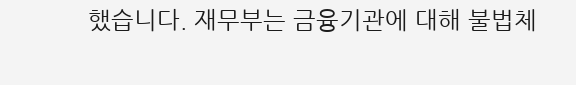했습니다. 재무부는 금융기관에 대해 불법체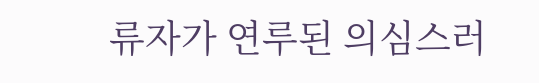류자가 연루된 의심스러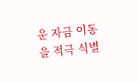운 자금 이동을 적극 식별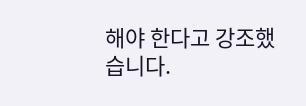해야 한다고 강조했습니다.